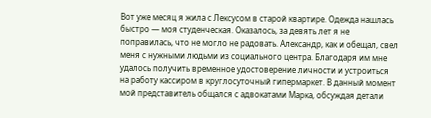Вот уже месяц я жила с Лексусом в старой квартире. Одежда нашлась быстро — моя студенческая. Оказалось, за девять лет я не поправилась, что не могло не радовать. Александр, как и обещал, свел меня с нужными людьми из социального центра. Благодаря им мне удалось получить временное удостоверение личности и устроиться на работу кассиром в круглосуточный гипермаркет. В данный момент мой представитель общался с адвокатами Марка, обсуждая детали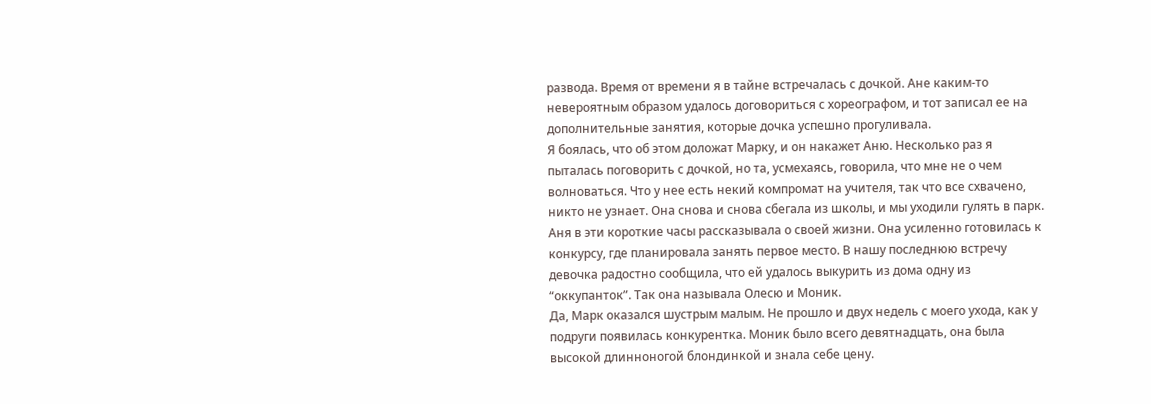развода. Время от времени я в тайне встречалась с дочкой. Ане каким-то невероятным образом удалось договориться с хореографом, и тот записал ее на дополнительные занятия, которые дочка успешно прогуливала.
Я боялась, что об этом доложат Марку, и он накажет Аню. Несколько раз я пыталась поговорить с дочкой, но та, усмехаясь, говорила, что мне не о чем волноваться. Что у нее есть некий компромат на учителя, так что все схвачено, никто не узнает. Она снова и снова сбегала из школы, и мы уходили гулять в парк. Аня в эти короткие часы рассказывала о своей жизни. Она усиленно готовилась к конкурсу, где планировала занять первое место. В нашу последнюю встречу девочка радостно сообщила, что ей удалось выкурить из дома одну из “оккупанток”. Так она называла Олесю и Моник.
Да, Марк оказался шустрым малым. Не прошло и двух недель с моего ухода, как у подруги появилась конкурентка. Моник было всего девятнадцать, она была высокой длинноногой блондинкой и знала себе цену.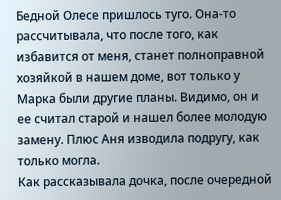Бедной Олесе пришлось туго. Она-то рассчитывала, что после того, как избавится от меня, станет полноправной хозяйкой в нашем доме, вот только у Марка были другие планы. Видимо, он и ее считал старой и нашел более молодую замену. Плюс Аня изводила подругу, как только могла.
Как рассказывала дочка, после очередной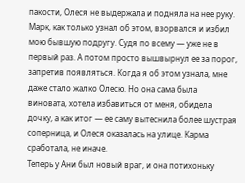пакости, Олеся не выдержала и подняла на нее руку. Марк, как только узнал об этом, взорвался и избил мою бывшую подругу. Судя по всему — уже не в первый раз. А потом просто вышвырнул ее за порог, запретив появляться. Когда я об этом узнала, мне даже стало жалко Олесю. Но она сама была виновата, хотела избавиться от меня, обидела дочку, а как итог — ее саму вытеснила более шустрая соперница, и Олеся оказалась на улице. Карма сработала, не иначе.
Теперь у Ани был новый враг, и она потихоньку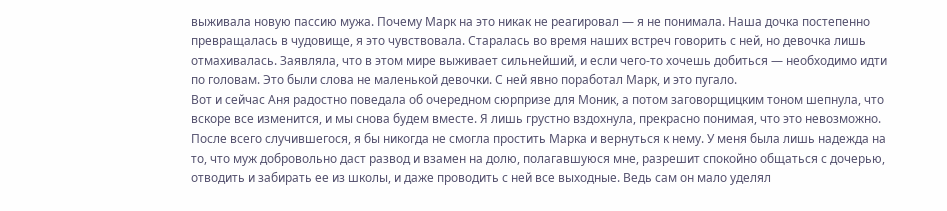выживала новую пассию мужа. Почему Марк на это никак не реагировал — я не понимала. Наша дочка постепенно превращалась в чудовище, я это чувствовала. Старалась во время наших встреч говорить с ней, но девочка лишь отмахивалась. Заявляла, что в этом мире выживает сильнейший, и если чего-то хочешь добиться — необходимо идти по головам. Это были слова не маленькой девочки. С ней явно поработал Марк, и это пугало.
Вот и сейчас Аня радостно поведала об очередном сюрпризе для Моник, а потом заговорщицким тоном шепнула, что вскоре все изменится, и мы снова будем вместе. Я лишь грустно вздохнула, прекрасно понимая, что это невозможно. После всего случившегося, я бы никогда не смогла простить Марка и вернуться к нему. У меня была лишь надежда на то, что муж добровольно даст развод и взамен на долю, полагавшуюся мне, разрешит спокойно общаться с дочерью, отводить и забирать ее из школы, и даже проводить с ней все выходные. Ведь сам он мало уделял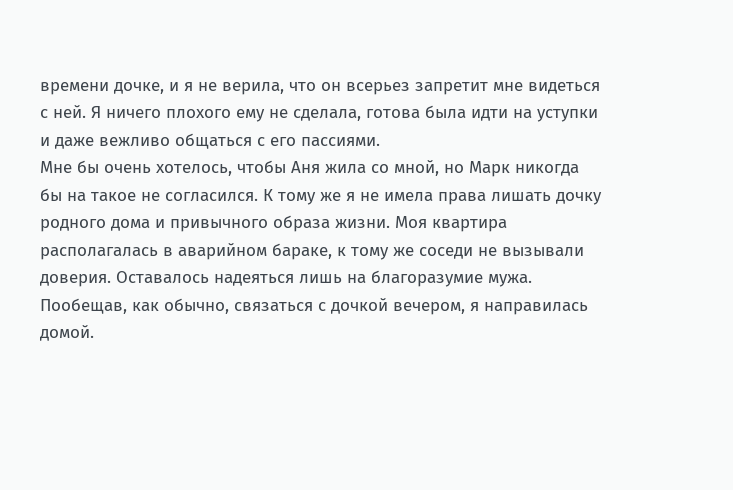времени дочке, и я не верила, что он всерьез запретит мне видеться с ней. Я ничего плохого ему не сделала, готова была идти на уступки и даже вежливо общаться с его пассиями.
Мне бы очень хотелось, чтобы Аня жила со мной, но Марк никогда бы на такое не согласился. К тому же я не имела права лишать дочку родного дома и привычного образа жизни. Моя квартира располагалась в аварийном бараке, к тому же соседи не вызывали доверия. Оставалось надеяться лишь на благоразумие мужа.
Пообещав, как обычно, связаться с дочкой вечером, я направилась домой.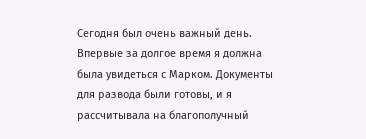Сегодня был очень важный день. Впервые за долгое время я должна была увидеться с Марком. Документы для развода были готовы, и я рассчитывала на благополучный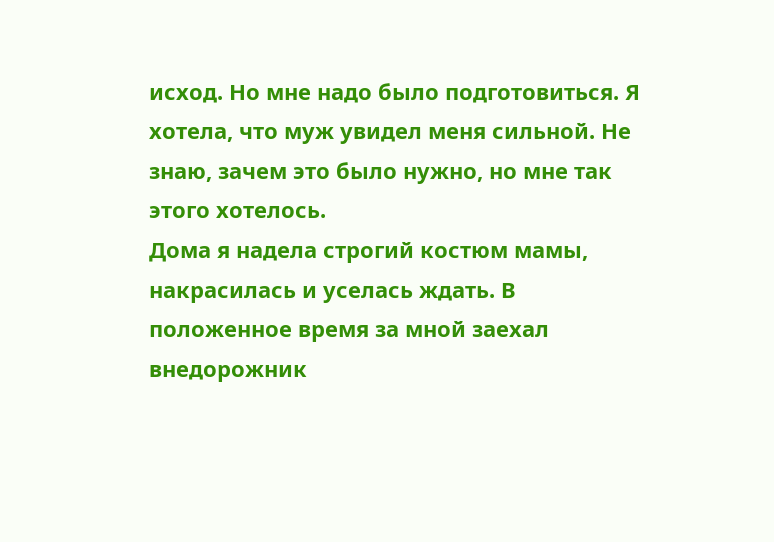исход. Но мне надо было подготовиться. Я хотела, что муж увидел меня сильной. Не знаю, зачем это было нужно, но мне так этого хотелось.
Дома я надела строгий костюм мамы, накрасилась и уселась ждать. В положенное время за мной заехал внедорожник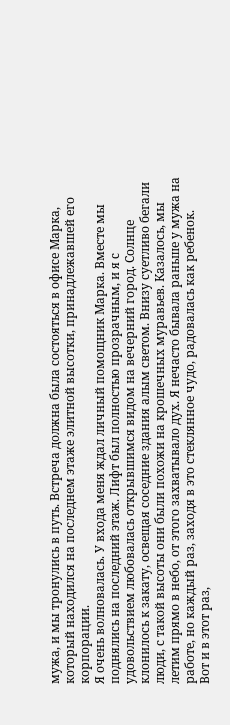мужа, и мы тронулись в путь. Встреча должна была состояться в офисе Марка, который находился на последнем этаже элитной высотки, принадлежавшей его корпорации.
Я очень волновалась. У входа меня ждал личный помощник Марка. Вместе мы поднялись на последний этаж. Лифт был полностью прозрачным, и я с удовольствием любовалась открывшимся видом на вечерний город. Солнце клонилось к закату, освещая соседние здания алым светом. Внизу суетливо бегали люди, с такой высоты они были похожи на крошечных муравьев. Казалось, мы летим прямо в небо, от этого захватывало дух. Я нечасто бывала раньше у мужа на работе, но каждый раз, заходя в это стеклянное чудо, радовалась как ребенок.
Вот и в этот раз,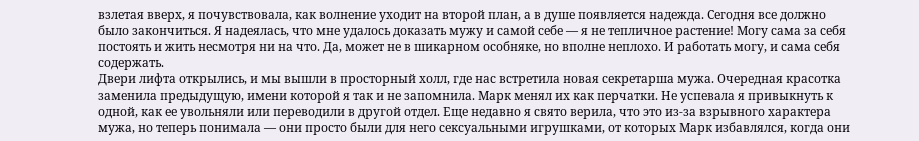взлетая вверх, я почувствовала, как волнение уходит на второй план, а в душе появляется надежда. Сегодня все должно было закончиться. Я надеялась, что мне удалось доказать мужу и самой себе — я не тепличное растение! Могу сама за себя постоять и жить несмотря ни на что. Да, может не в шикарном особняке, но вполне неплохо. И работать могу, и сама себя содержать.
Двери лифта открылись, и мы вышли в просторный холл, где нас встретила новая секретарша мужа. Очередная красотка заменила предыдущую, имени которой я так и не запомнила. Марк менял их как перчатки. Не успевала я привыкнуть к одной, как ее увольняли или переводили в другой отдел. Еще недавно я свято верила, что это из-за взрывного характера мужа, но теперь понимала — они просто были для него сексуальными игрушками, от которых Марк избавлялся, когда они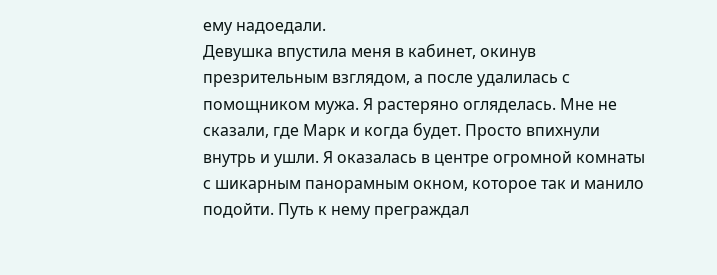ему надоедали.
Девушка впустила меня в кабинет, окинув презрительным взглядом, а после удалилась с помощником мужа. Я растеряно огляделась. Мне не сказали, где Марк и когда будет. Просто впихнули внутрь и ушли. Я оказалась в центре огромной комнаты с шикарным панорамным окном, которое так и манило подойти. Путь к нему преграждал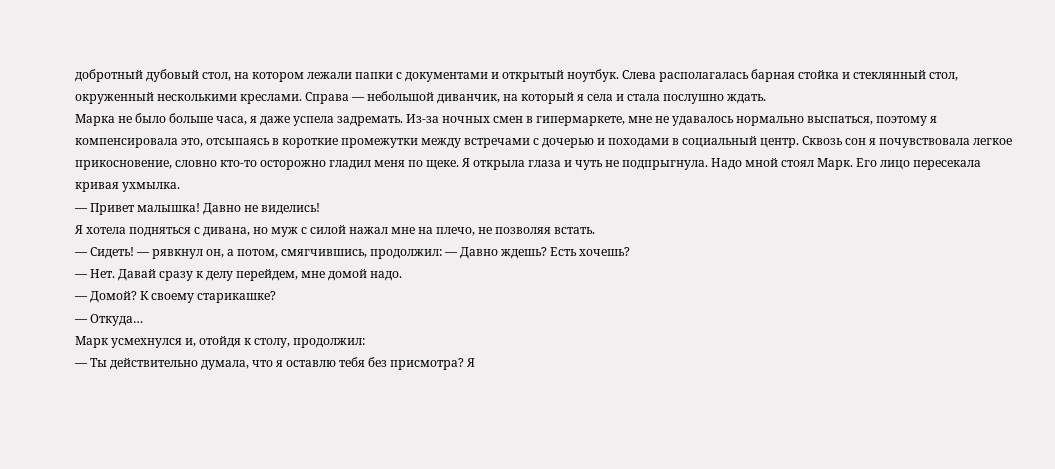добротный дубовый стол, на котором лежали папки с документами и открытый ноутбук. Слева располагалась барная стойка и стеклянный стол, окруженный несколькими креслами. Справа — небольшой диванчик, на который я села и стала послушно ждать.
Марка не было больше часа, я даже успела задремать. Из-за ночных смен в гипермаркете, мне не удавалось нормально выспаться, поэтому я компенсировала это, отсыпаясь в короткие промежутки между встречами с дочерью и походами в социальный центр. Сквозь сон я почувствовала легкое прикосновение, словно кто-то осторожно гладил меня по щеке. Я открыла глаза и чуть не подпрыгнула. Надо мной стоял Марк. Его лицо пересекала кривая ухмылка.
— Привет малышка! Давно не виделись!
Я хотела подняться с дивана, но муж с силой нажал мне на плечо, не позволяя встать.
— Сидеть! — рявкнул он, а потом, смягчившись, продолжил: — Давно ждешь? Есть хочешь?
— Нет. Давай сразу к делу перейдем, мне домой надо.
— Домой? К своему старикашке?
— Откуда…
Марк усмехнулся и, отойдя к столу, продолжил:
— Ты действительно думала, что я оставлю тебя без присмотра? Я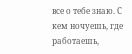все о тебе знаю. С кем ночуешь, где работаешь,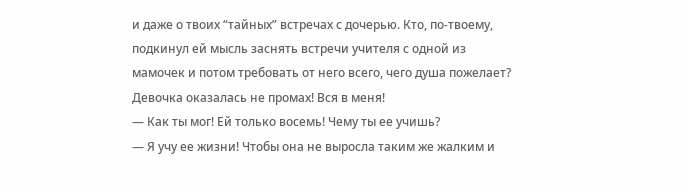и даже о твоих “тайных” встречах с дочерью. Кто, по-твоему, подкинул ей мысль заснять встречи учителя с одной из мамочек и потом требовать от него всего, чего душа пожелает? Девочка оказалась не промах! Вся в меня!
— Как ты мог! Ей только восемь! Чему ты ее учишь?
— Я учу ее жизни! Чтобы она не выросла таким же жалким и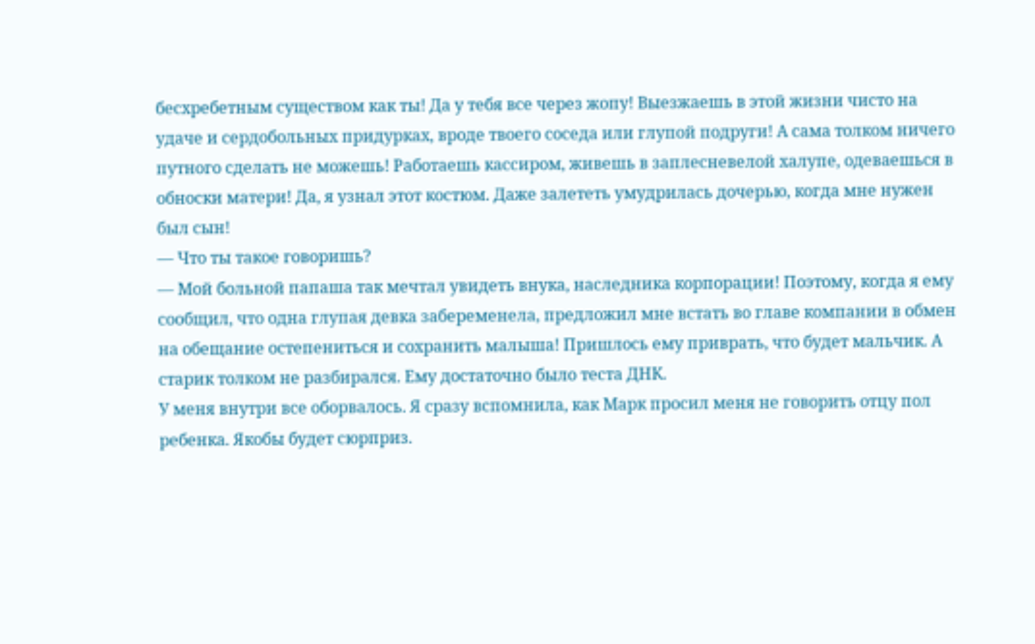бесхребетным существом как ты! Да у тебя все через жопу! Выезжаешь в этой жизни чисто на удаче и сердобольных придурках, вроде твоего соседа или глупой подруги! А сама толком ничего путного сделать не можешь! Работаешь кассиром, живешь в заплесневелой халупе, одеваешься в обноски матери! Да, я узнал этот костюм. Даже залететь умудрилась дочерью, когда мне нужен был сын!
— Что ты такое говоришь?
— Мой больной папаша так мечтал увидеть внука, наследника корпорации! Поэтому, когда я ему сообщил, что одна глупая девка забеременела, предложил мне встать во главе компании в обмен на обещание остепениться и сохранить малыша! Пришлось ему приврать, что будет мальчик. А старик толком не разбирался. Ему достаточно было теста ДНК.
У меня внутри все оборвалось. Я сразу вспомнила, как Марк просил меня не говорить отцу пол ребенка. Якобы будет сюрприз.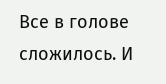Все в голове сложилось. И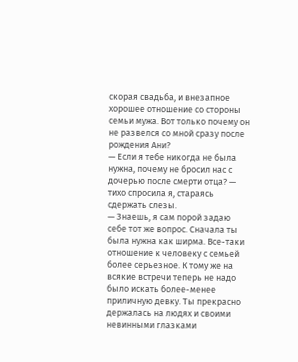скорая свадьба, и внезапное хорошее отношение со стороны семьи мужа. Вот только почему он не развелся со мной сразу после рождения Ани?
— Если я тебе никогда не была нужна, почему не бросил нас с дочерью после смерти отца? — тихо спросила я, стараясь сдержать слезы.
— Знаешь, я сам порой задаю себе тот же вопрос. Сначала ты была нужна как ширма. Все-таки отношение к человеку с семьей более серьезное. К тому же на всякие встречи теперь не надо было искать более-менее приличную девку. Ты прекрасно держалась на людях и своими невинными глазками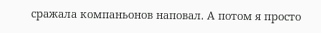сражала компаньонов наповал. А потом я просто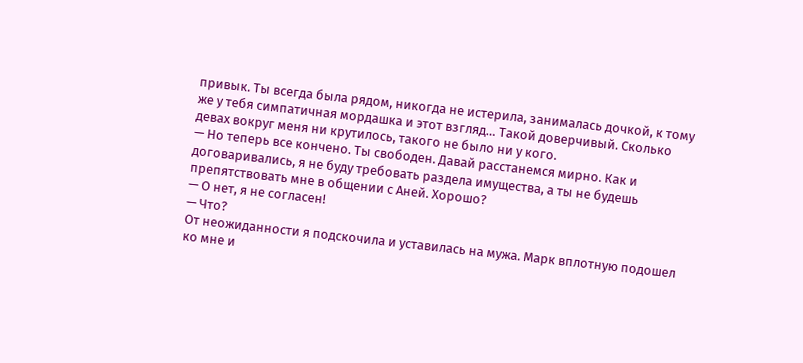привык. Ты всегда была рядом, никогда не истерила, занималась дочкой, к тому же у тебя симпатичная мордашка и этот взгляд… Такой доверчивый. Сколько девах вокруг меня ни крутилось, такого не было ни у кого.
— Но теперь все кончено. Ты свободен. Давай расстанемся мирно. Как и договаривались, я не буду требовать раздела имущества, а ты не будешь препятствовать мне в общении с Аней. Хорошо?
— О нет, я не согласен!
— Что?
От неожиданности я подскочила и уставилась на мужа. Марк вплотную подошел ко мне и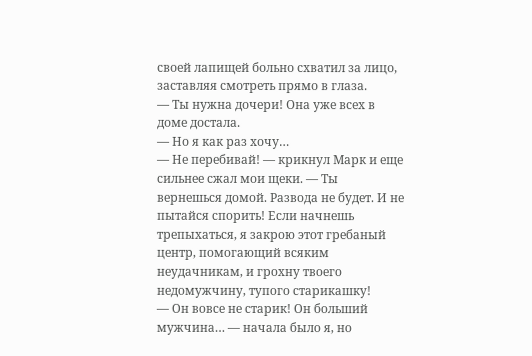своей лапищей больно схватил за лицо, заставляя смотреть прямо в глаза.
— Ты нужна дочери! Она уже всех в доме достала.
— Но я как раз хочу…
— Не перебивай! — крикнул Марк и еще сильнее сжал мои щеки. — Ты вернешься домой. Развода не будет. И не пытайся спорить! Если начнешь трепыхаться, я закрою этот гребаный центр, помогающий всяким неудачникам, и грохну твоего недомужчину, тупого старикашку!
— Он вовсе не старик! Он больший мужчина… — начала было я, но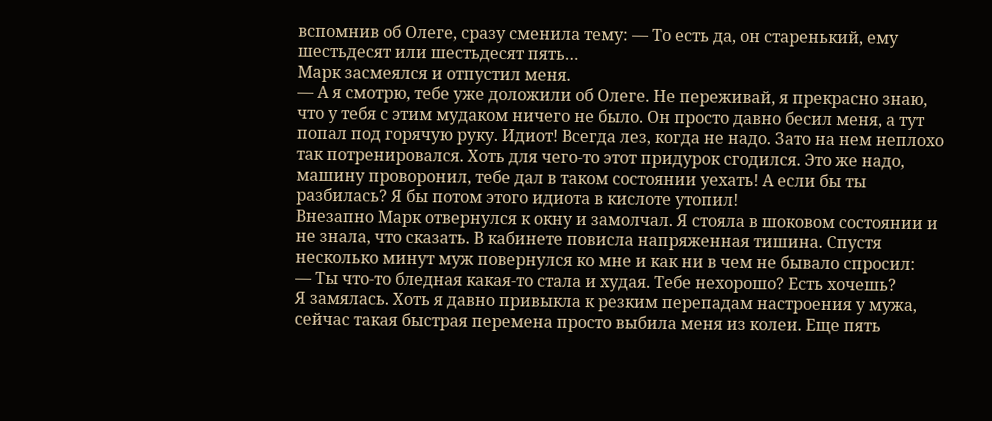вспомнив об Олеге, сразу сменила тему: — То есть да, он старенький, ему шестьдесят или шестьдесят пять…
Марк засмеялся и отпустил меня.
— А я смотрю, тебе уже доложили об Олеге. Не переживай, я прекрасно знаю, что у тебя с этим мудаком ничего не было. Он просто давно бесил меня, а тут попал под горячую руку. Идиот! Всегда лез, когда не надо. Зато на нем неплохо так потренировался. Хоть для чего-то этот придурок сгодился. Это же надо, машину проворонил, тебе дал в таком состоянии уехать! А если бы ты разбилась? Я бы потом этого идиота в кислоте утопил!
Внезапно Марк отвернулся к окну и замолчал. Я стояла в шоковом состоянии и не знала, что сказать. В кабинете повисла напряженная тишина. Спустя несколько минут муж повернулся ко мне и как ни в чем не бывало спросил:
— Ты что-то бледная какая-то стала и худая. Тебе нехорошо? Есть хочешь?
Я замялась. Хоть я давно привыкла к резким перепадам настроения у мужа, сейчас такая быстрая перемена просто выбила меня из колеи. Еще пять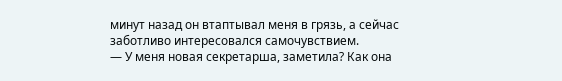минут назад он втаптывал меня в грязь, а сейчас заботливо интересовался самочувствием.
— У меня новая секретарша, заметила? Как она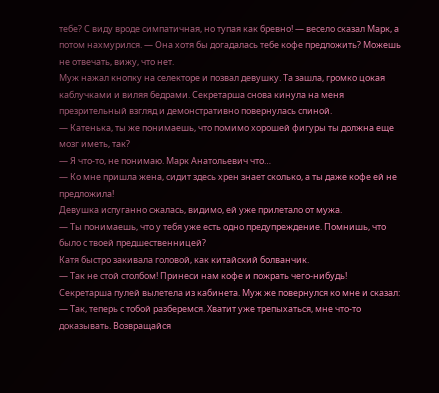тебе? С виду вроде симпатичная, но тупая как бревно! — весело сказал Марк, а потом нахмурился. — Она хотя бы догадалась тебе кофе предложить? Можешь не отвечать, вижу, что нет.
Муж нажал кнопку на селекторе и позвал девушку. Та зашла, громко цокая каблучками и виляя бедрами. Секретарша снова кинула на меня презрительный взгляд и демонстративно повернулась спиной.
— Катенька, ты же понимаешь, что помимо хорошей фигуры ты должна еще мозг иметь, так?
— Я что-то, не понимаю. Марк Анатольевич что…
— Ко мне пришла жена, сидит здесь хрен знает сколько, а ты даже кофе ей не предложила!
Девушка испуганно сжалась, видимо, ей уже прилетало от мужа.
— Ты понимаешь, что у тебя уже есть одно предупреждение. Помнишь, что было с твоей предшественницей?
Катя быстро закивала головой, как китайский болванчик.
— Так не стой столбом! Принеси нам кофе и пожрать чего-нибудь!
Секретарша пулей вылетела из кабинета. Муж же повернулся ко мне и сказал:
— Так, теперь с тобой разберемся. Хватит уже трепыхаться, мне что-то доказывать. Возвращайся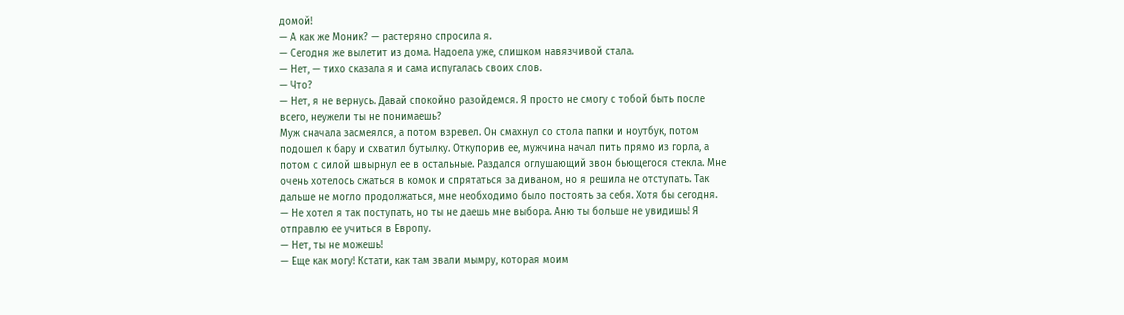домой!
— А как же Моник? — растеряно спросила я.
— Сегодня же вылетит из дома. Надоела уже, слишком навязчивой стала.
— Нет, — тихо сказала я и сама испугалась своих слов.
— Что?
— Нет, я не вернусь. Давай спокойно разойдемся. Я просто не смогу с тобой быть после всего, неужели ты не понимаешь?
Муж сначала засмеялся, а потом взревел. Он смахнул со стола папки и ноутбук, потом подошел к бару и схватил бутылку. Откупорив ее, мужчина начал пить прямо из горла, а потом с силой швырнул ее в остальные. Раздался оглушающий звон бьющегося стекла. Мне очень хотелось сжаться в комок и спрятаться за диваном, но я решила не отступать. Так дальше не могло продолжаться, мне необходимо было постоять за себя. Хотя бы сегодня.
— Не хотел я так поступать, но ты не даешь мне выбора. Аню ты больше не увидишь! Я отправлю ее учиться в Европу.
— Нет, ты не можешь!
— Еще как могу! Кстати, как там звали мымру, которая моим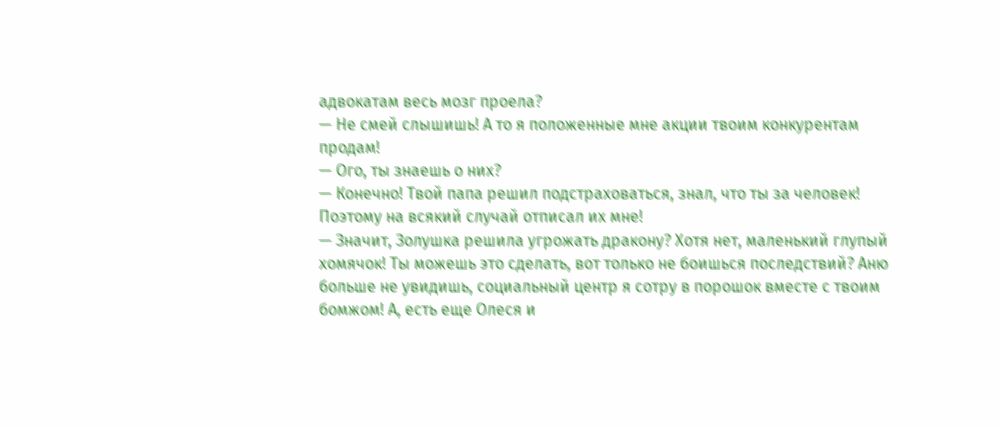адвокатам весь мозг проела?
— Не смей слышишь! А то я положенные мне акции твоим конкурентам продам!
— Ого, ты знаешь о них?
— Конечно! Твой папа решил подстраховаться, знал, что ты за человек! Поэтому на всякий случай отписал их мне!
— Значит, Золушка решила угрожать дракону? Хотя нет, маленький глупый хомячок! Ты можешь это сделать, вот только не боишься последствий? Аню больше не увидишь, социальный центр я сотру в порошок вместе с твоим бомжом! А, есть еще Олеся и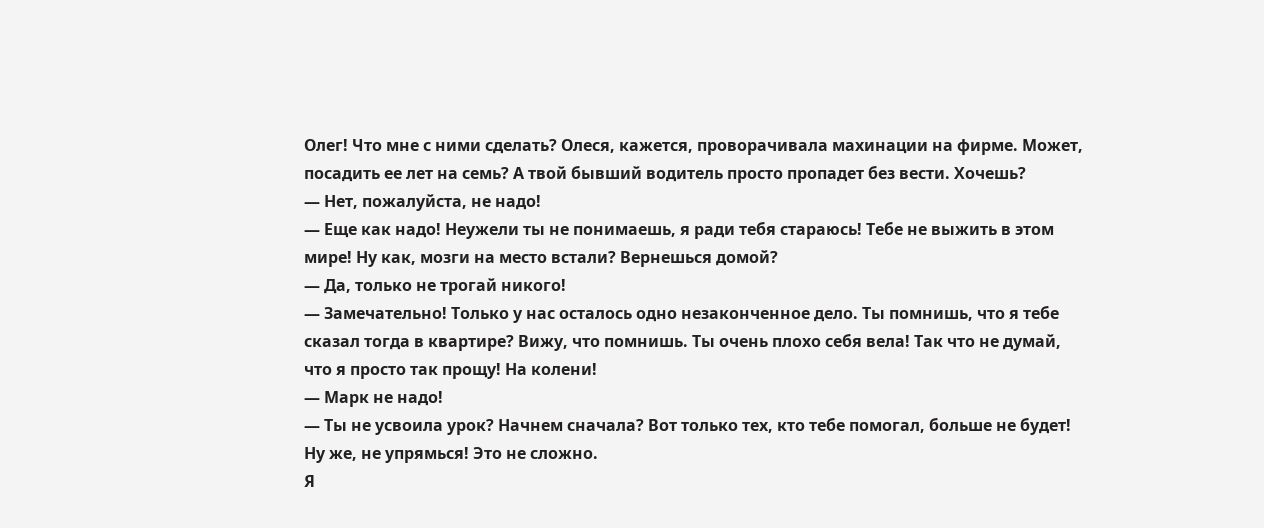Олег! Что мне с ними сделать? Олеся, кажется, проворачивала махинации на фирме. Может, посадить ее лет на семь? А твой бывший водитель просто пропадет без вести. Хочешь?
— Нет, пожалуйста, не надо!
— Еще как надо! Неужели ты не понимаешь, я ради тебя стараюсь! Тебе не выжить в этом мире! Ну как, мозги на место встали? Вернешься домой?
— Да, только не трогай никого!
— Замечательно! Только у нас осталось одно незаконченное дело. Ты помнишь, что я тебе сказал тогда в квартире? Вижу, что помнишь. Ты очень плохо себя вела! Так что не думай, что я просто так прощу! На колени!
— Марк не надо!
— Ты не усвоила урок? Начнем сначала? Вот только тех, кто тебе помогал, больше не будет! Ну же, не упрямься! Это не сложно.
Я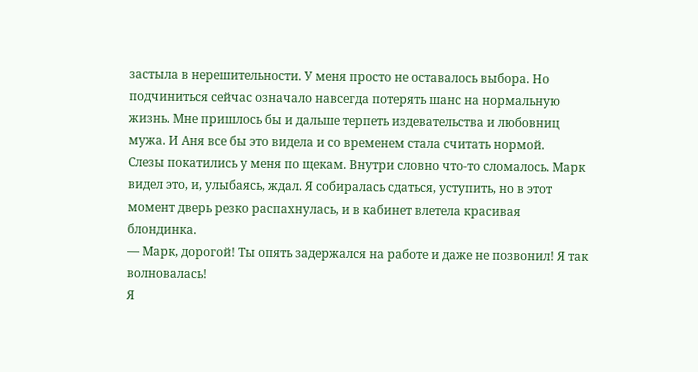застыла в нерешительности. У меня просто не оставалось выбора. Но подчиниться сейчас означало навсегда потерять шанс на нормальную жизнь. Мне пришлось бы и дальше терпеть издевательства и любовниц мужа. И Аня все бы это видела и со временем стала считать нормой.
Слезы покатились у меня по щекам. Внутри словно что-то сломалось. Марк видел это, и, улыбаясь, ждал. Я собиралась сдаться, уступить, но в этот момент дверь резко распахнулась, и в кабинет влетела красивая блондинка.
— Марк, дорогой! Ты опять задержался на работе и даже не позвонил! Я так волновалась!
Я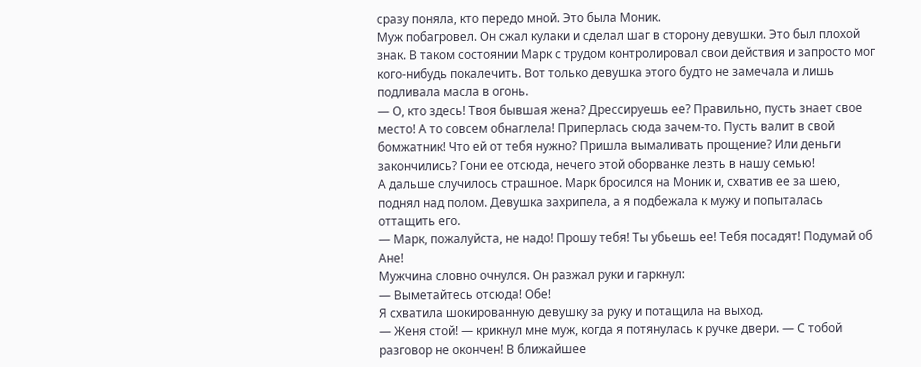сразу поняла, кто передо мной. Это была Моник.
Муж побагровел. Он сжал кулаки и сделал шаг в сторону девушки. Это был плохой знак. В таком состоянии Марк с трудом контролировал свои действия и запросто мог кого-нибудь покалечить. Вот только девушка этого будто не замечала и лишь подливала масла в огонь.
— О, кто здесь! Твоя бывшая жена? Дрессируешь ее? Правильно, пусть знает свое место! А то совсем обнаглела! Приперлась сюда зачем-то. Пусть валит в свой бомжатник! Что ей от тебя нужно? Пришла вымаливать прощение? Или деньги закончились? Гони ее отсюда, нечего этой оборванке лезть в нашу семью!
А дальше случилось страшное. Марк бросился на Моник и, схватив ее за шею, поднял над полом. Девушка захрипела, а я подбежала к мужу и попыталась оттащить его.
— Марк, пожалуйста, не надо! Прошу тебя! Ты убьешь ее! Тебя посадят! Подумай об Ане!
Мужчина словно очнулся. Он разжал руки и гаркнул:
— Выметайтесь отсюда! Обе!
Я схватила шокированную девушку за руку и потащила на выход.
— Женя стой! — крикнул мне муж, когда я потянулась к ручке двери. — С тобой разговор не окончен! В ближайшее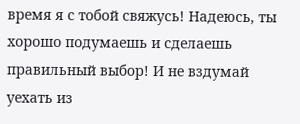время я с тобой свяжусь! Надеюсь, ты хорошо подумаешь и сделаешь правильный выбор! И не вздумай уехать из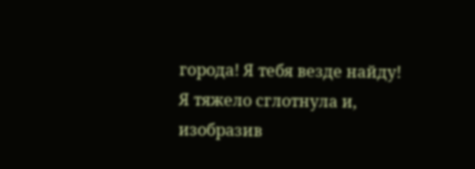города! Я тебя везде найду!
Я тяжело сглотнула и, изобразив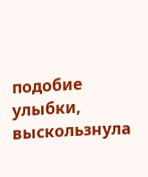подобие улыбки, выскользнула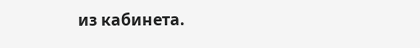из кабинета.